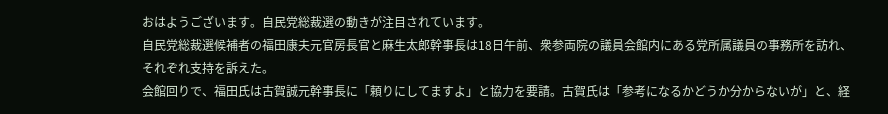おはようございます。自民党総裁選の動きが注目されています。
自民党総裁選候補者の福田康夫元官房長官と麻生太郎幹事長は18日午前、衆参両院の議員会館内にある党所属議員の事務所を訪れ、それぞれ支持を訴えた。
会館回りで、福田氏は古賀誠元幹事長に「頼りにしてますよ」と協力を要請。古賀氏は「参考になるかどうか分からないが」と、経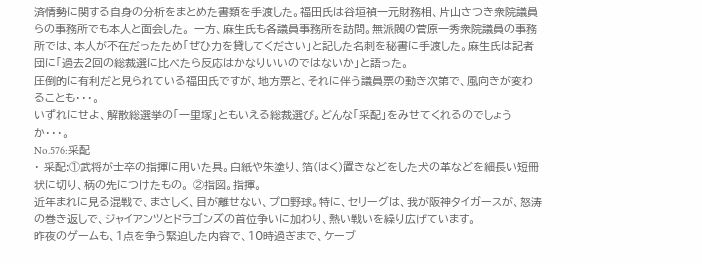済情勢に関する自身の分析をまとめた書類を手渡した。福田氏は谷垣禎一元財務相、片山さつき衆院議員らの事務所でも本人と面会した。 一方、麻生氏も各議員事務所を訪問。無派閥の菅原一秀衆院議員の事務所では、本人が不在だったため「ぜひ力を貸してください」と記した名刺を秘書に手渡した。麻生氏は記者団に「過去2回の総裁選に比べたら反応はかなりいいのではないか」と語った。
圧倒的に有利だと見られている福田氏ですが、地方票と、それに伴う議員票の動き次第で、風向きが変わることも・・・。
いずれにせよ、解散総選挙の「一里塚」ともいえる総裁選び。どんな「采配」をみせてくれるのでしょうか・・・。
No.576:采配
・ 采配:①武将が士卒の指揮に用いた具。白紙や朱塗り、箔(はく)置きなどをした犬の革などを細長い短冊状に切り、柄の先につけたもの。 ②指図。指揮。
近年まれに見る混戦で、まさしく、目が離せない、プロ野球。特に、セリーグは、我が阪神タイガースが、怒涛の巻き返しで、ジャイアンツとドラゴンズの首位争いに加わり、熱い戦いを繰り広げています。
昨夜のゲームも、1点を争う緊迫した内容で、10時過ぎまで、ケーブ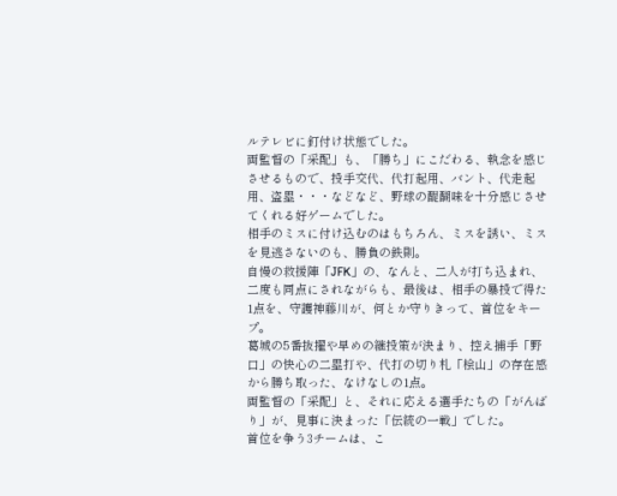ルテレビに釘付け状態でした。
両監督の「采配」も、「勝ち」にこだわる、執念を感じさせるもので、投手交代、代打起用、バント、代走起用、盗塁・・・などなど、野球の醍醐味を十分感じさせてくれる好ゲームでした。
相手のミスに付け込むのはもちろん、ミスを誘い、ミスを見逃さないのも、勝負の鉄則。
自慢の救援陣「JFK」の、なんと、二人が打ち込まれ、二度も同点にされながらも、最後は、相手の暴投で得た1点を、守護神藤川が、何とか守りきって、首位をキープ。
葛城の5番抜擢や早めの継投策が決まり、控え捕手「野口」の快心の二塁打や、代打の切り札「桧山」の存在感から勝ち取った、なけなしの1点。
両監督の「采配」と、それに応える選手たちの「がんばり」が、見事に決まった「伝統の一戦」でした。
首位を争う3チームは、こ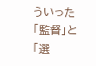ういった「監督」と「選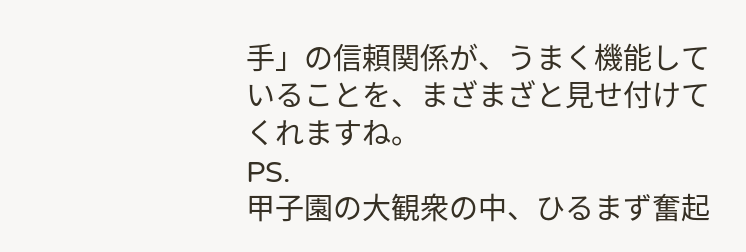手」の信頼関係が、うまく機能していることを、まざまざと見せ付けてくれますね。
PS.
甲子園の大観衆の中、ひるまず奮起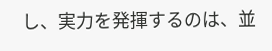し、実力を発揮するのは、並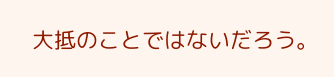大抵のことではないだろう。